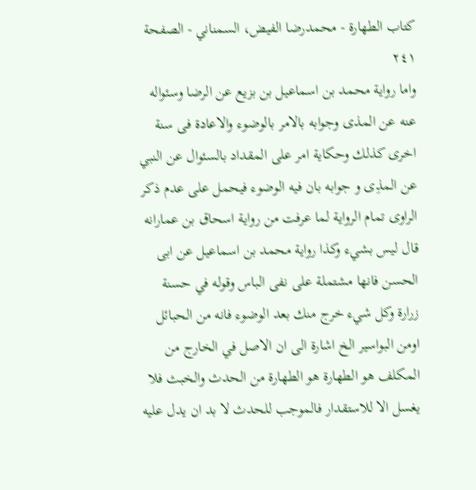كتاب الطهارة - محمدرضا الفيض، السمناني - الصفحة ٢٤١
واما رواية محمد بن اسماعيل بن بزيع عن الرضا وسئواله عنه عن المذى وجوابه بالامر بالوضوء والاعادة فى سنة اخرى كذلك وحكاية امر على المقداد بالسئوال عن النبي عن المذِی و جوابه بان فيه الوضوء فيحمل على عدم ذكر الراوى تمام الرواية لما عرفت من رواية اسحاق بن عمارانه قال ليس بشيء وكذا رواية محمد بن اسماعيل عن ابى الحسن فانها مشتملة على نفى الباس وقوله في حسنة زرارة وكل شيء خرج منك بعد الوضوء فانه من الحبائل اومن البواسير الخ اشارة الى ان الاصل في الخارج من المكلف هو الطهارة هو الطهارة من الحدث والخبث فلا يغسل الا للاستقدار فالموجب للحدث لا بد ان يدل عليه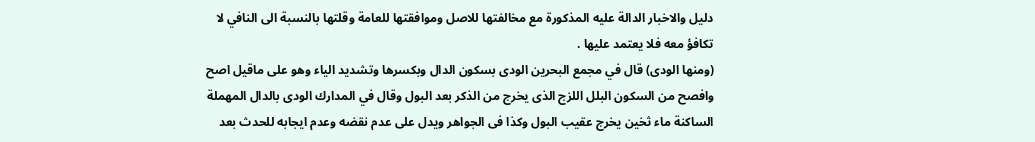دليل والاخبار الدالة عليه المذكورة مع مخالفتها للاصل وموافقتها للعامة وقلتها بالنسبة الى النافي لا تكافؤ معه فلا يعتمد عليها .
(ومنها الودى) قال في مجمع البحرين الودى بسكون الدال وبكسرها وتشديد الياء وهو على ماقيل اصح وافصح من السكون البلل اللزج الذى يخرج من الذكر بعد البول وقال في المدارك الودى بالدال المهملة الساكنة ماء ثخين يخرج عقيب البول وكذا فى الجواهر ويدل على عدم نقضه وعدم ايجابه للحدث بعد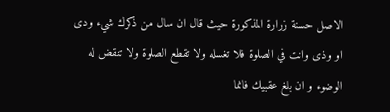الاصل حسنة زرارة المذكورة حيث قال ان سال من ذكرك شيء ودى او وذى وانت في الصلوة فلا تغسله ولا تقطع الصلوة ولا تنقض له الوضوء و ان بلغ عقبيك فانما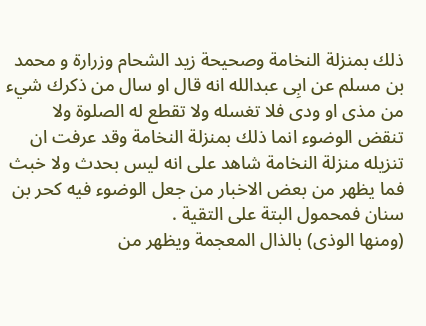ذلك بمنزلة النخامة وصحيحة زيد الشحام وزرارة و محمد بن مسلم عن ابِی عبدالله انه قال او سال من ذكرك شيء من مذى او ودى فلا تغسله ولا تقطع له الصلوة ولا تنقض الوضوء انما ذلك بمنزلة النخامة وقد عرفت ان تنزيله منزلة النخامة شاهد على انه ليس بحدث ولا خبث فما يظهر من بعض الاخبار من جعل الوضوء فيه كحر بن سنان فمحمول البتة على التقية .
(ومنها الوذى) بالذال المعجمة ويظهر من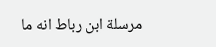مرسلة ابن رباط انه ما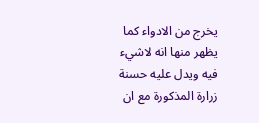يخرج من الادواء كما يظهر منها انه لاشيء فيه ويدل عليه حسنة زرارة المذكورة مع ان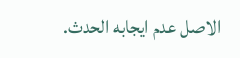الاصل عدم ايجابه الحدث.